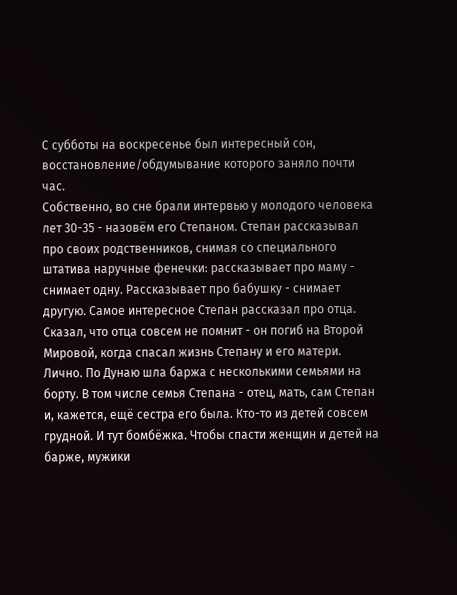С субботы на воскресенье был интересный сон, восстановление/обдумывание которого заняло почти час.
Собственно, во сне брали интервью у молодого человека лет 30-35 - назовём его Степаном. Степан рассказывал про своих родственников, снимая со специального штатива наручные фенечки: рассказывает про маму - снимает одну. Рассказывает про бабушку - снимает другую. Самое интересное Степан рассказал про отца. Сказал, что отца совсем не помнит - он погиб на Второй Мировой, когда спасал жизнь Степану и его матери. Лично. По Дунаю шла баржа с несколькими семьями на борту. В том числе семья Степана - отец, мать, сам Степан и, кажется, ещё сестра его была. Кто-то из детей совсем грудной. И тут бомбёжка. Чтобы спасти женщин и детей на барже, мужики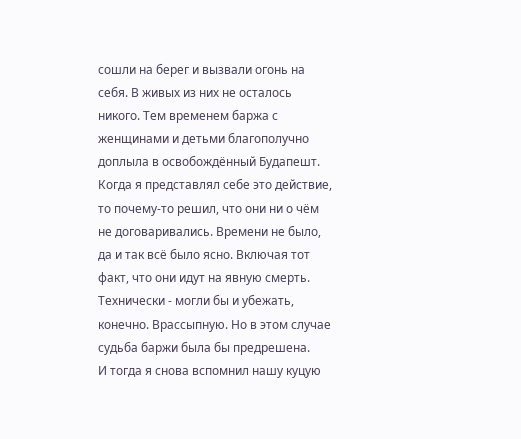сошли на берег и вызвали огонь на себя. В живых из них не осталось никого. Тем временем баржа с женщинами и детьми благополучно доплыла в освобождённый Будапешт.
Когда я представлял себе это действие, то почему-то решил, что они ни о чём не договаривались. Времени не было, да и так всё было ясно. Включая тот факт, что они идут на явную смерть. Технически - могли бы и убежать, конечно. Врассыпную. Но в этом случае судьба баржи была бы предрешена.
И тогда я снова вспомнил нашу куцую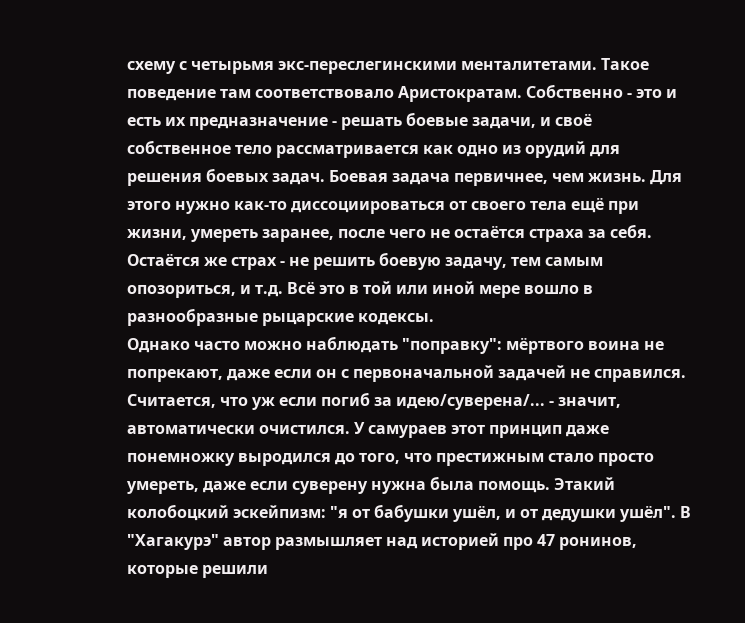схему с четырьмя экс-переслегинскими менталитетами. Такое поведение там соответствовало Аристократам. Собственно - это и есть их предназначение - решать боевые задачи, и своё собственное тело рассматривается как одно из орудий для решения боевых задач. Боевая задача первичнее, чем жизнь. Для этого нужно как-то диссоциироваться от своего тела ещё при жизни, умереть заранее, после чего не остаётся страха за себя. Остаётся же страх - не решить боевую задачу, тем самым опозориться, и т.д. Всё это в той или иной мере вошло в разнообразные рыцарские кодексы.
Однако часто можно наблюдать "поправку": мёртвого воина не попрекают, даже если он с первоначальной задачей не справился. Считается, что уж если погиб за идею/суверена/... - значит, автоматически очистился. У самураев этот принцип даже понемножку выродился до того, что престижным стало просто умереть, даже если суверену нужна была помощь. Этакий колобоцкий эскейпизм: "я от бабушки ушёл, и от дедушки ушёл". В "Хагакурэ" автор размышляет над историей про 47 ронинов, которые решили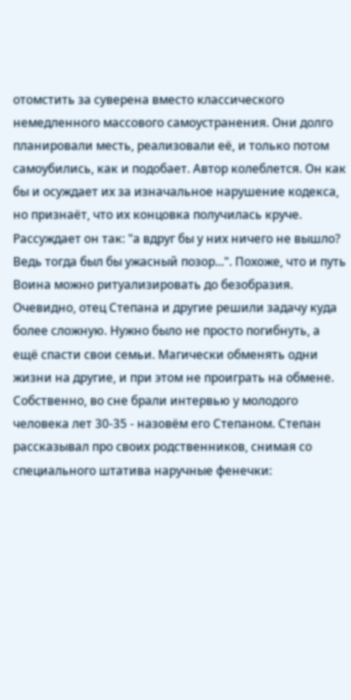отомстить за суверена вместо классического немедленного массового самоустранения. Они долго планировали месть, реализовали её, и только потом самоубились, как и подобает. Автор колеблется. Он как бы и осуждает их за изначальное нарушение кодекса, но признаёт, что их концовка получилась круче. Рассуждает он так: "а вдруг бы у них ничего не вышло? Ведь тогда был бы ужасный позор...". Похоже, что и путь Воина можно ритуализировать до безобразия.
Очевидно, отец Степана и другие решили задачу куда более сложную. Нужно было не просто погибнуть, а ещё спасти свои семьи. Магически обменять одни жизни на другие, и при этом не проиграть на обмене.
Собственно, во сне брали интервью у молодого человека лет 30-35 - назовём его Степаном. Степан рассказывал про своих родственников, снимая со специального штатива наручные фенечки: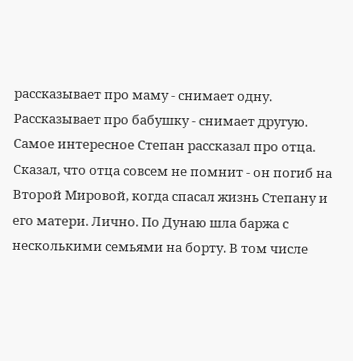рассказывает про маму - снимает одну. Рассказывает про бабушку - снимает другую. Самое интересное Степан рассказал про отца. Сказал, что отца совсем не помнит - он погиб на Второй Мировой, когда спасал жизнь Степану и его матери. Лично. По Дунаю шла баржа с несколькими семьями на борту. В том числе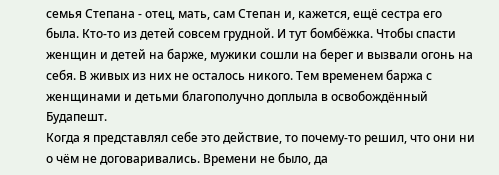семья Степана - отец, мать, сам Степан и, кажется, ещё сестра его была. Кто-то из детей совсем грудной. И тут бомбёжка. Чтобы спасти женщин и детей на барже, мужики сошли на берег и вызвали огонь на себя. В живых из них не осталось никого. Тем временем баржа с женщинами и детьми благополучно доплыла в освобождённый Будапешт.
Когда я представлял себе это действие, то почему-то решил, что они ни о чём не договаривались. Времени не было, да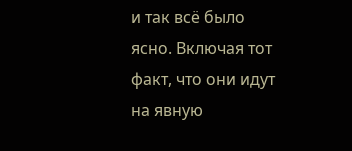и так всё было ясно. Включая тот факт, что они идут на явную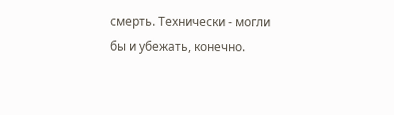смерть. Технически - могли бы и убежать, конечно.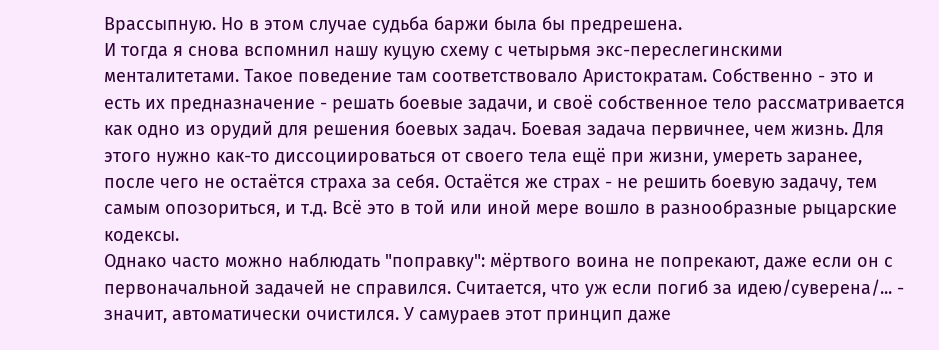Врассыпную. Но в этом случае судьба баржи была бы предрешена.
И тогда я снова вспомнил нашу куцую схему с четырьмя экс-переслегинскими менталитетами. Такое поведение там соответствовало Аристократам. Собственно - это и есть их предназначение - решать боевые задачи, и своё собственное тело рассматривается как одно из орудий для решения боевых задач. Боевая задача первичнее, чем жизнь. Для этого нужно как-то диссоциироваться от своего тела ещё при жизни, умереть заранее, после чего не остаётся страха за себя. Остаётся же страх - не решить боевую задачу, тем самым опозориться, и т.д. Всё это в той или иной мере вошло в разнообразные рыцарские кодексы.
Однако часто можно наблюдать "поправку": мёртвого воина не попрекают, даже если он с первоначальной задачей не справился. Считается, что уж если погиб за идею/суверена/... - значит, автоматически очистился. У самураев этот принцип даже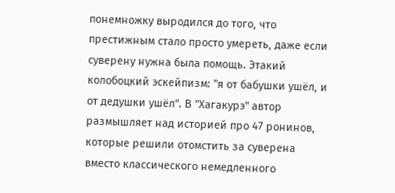понемножку выродился до того, что престижным стало просто умереть, даже если суверену нужна была помощь. Этакий колобоцкий эскейпизм: "я от бабушки ушёл, и от дедушки ушёл". В "Хагакурэ" автор размышляет над историей про 47 ронинов, которые решили отомстить за суверена вместо классического немедленного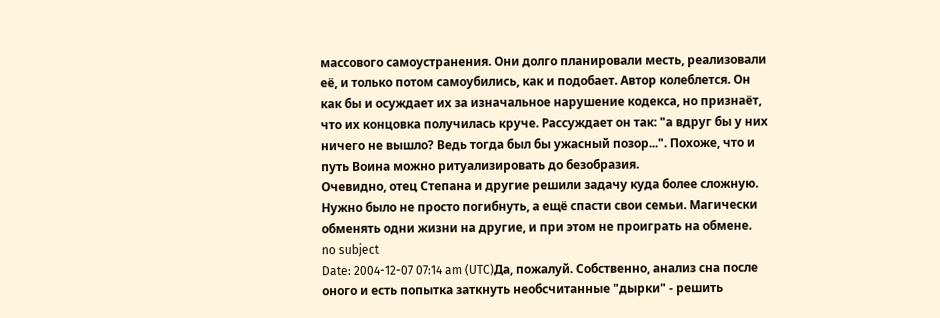массового самоустранения. Они долго планировали месть, реализовали её, и только потом самоубились, как и подобает. Автор колеблется. Он как бы и осуждает их за изначальное нарушение кодекса, но признаёт, что их концовка получилась круче. Рассуждает он так: "а вдруг бы у них ничего не вышло? Ведь тогда был бы ужасный позор...". Похоже, что и путь Воина можно ритуализировать до безобразия.
Очевидно, отец Степана и другие решили задачу куда более сложную. Нужно было не просто погибнуть, а ещё спасти свои семьи. Магически обменять одни жизни на другие, и при этом не проиграть на обмене.
no subject
Date: 2004-12-07 07:14 am (UTC)Да, пожалуй. Собственно, анализ сна после оного и есть попытка заткнуть необсчитанные "дырки" - решить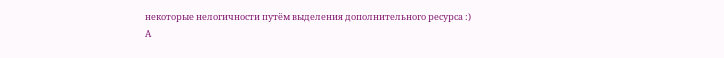некоторые нелогичности путём выделения дополнительного ресурса :)
А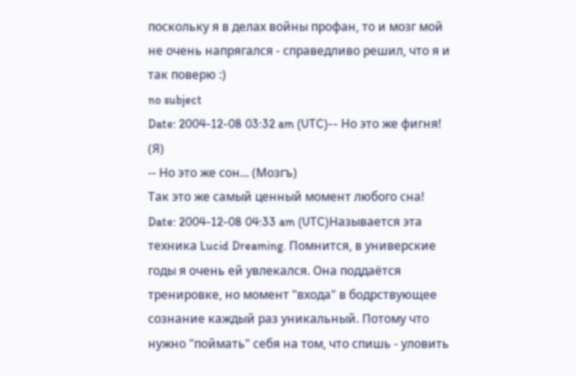поскольку я в делах войны профан, то и мозг мой не очень напрягался - справедливо решил, что я и так поверю :)
no subject
Date: 2004-12-08 03:32 am (UTC)-- Но это же фигня! (Я)
-- Но это же сон... (Мозгъ)
Так это же самый ценный момент любого сна!
Date: 2004-12-08 04:33 am (UTC)Называется эта техника Lucid Dreaming. Помнится, в универские годы я очень ей увлекался. Она поддаётся тренировке, но момент "входа" в бодрствующее сознание каждый раз уникальный. Потому что нужно "поймать" себя на том, что спишь - уловить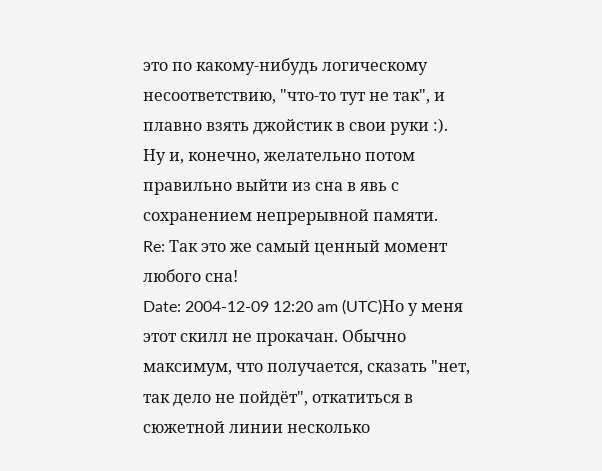это по какому-нибудь логическому несоответствию, "что-то тут не так", и плавно взять джойстик в свои руки :). Ну и, конечно, желательно потом правильно выйти из сна в явь с сохранением непрерывной памяти.
Re: Так это же самый ценный момент любого сна!
Date: 2004-12-09 12:20 am (UTC)Но у меня этот скилл не прокачан. Обычно максимум, что получается, сказать "нет, так дело не пойдёт", откатиться в сюжетной линии несколько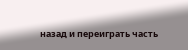назад и переиграть часть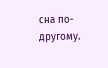сна по-другому.